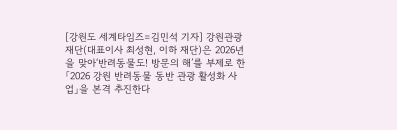[강원도 세계타임즈=김민석 기자] 강원관광재단(대표이사 최성현, 이하 재단)은 2026년을 맞아‘반려동물도! 방문의 해’를 부제로 한 「2026 강원 반려동물 동반 관광 활성화 사업」을 본격 추진한다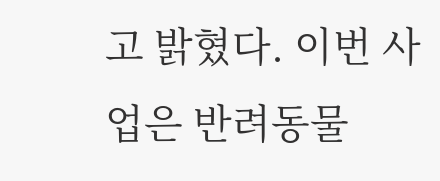고 밝혔다. 이번 사업은 반려동물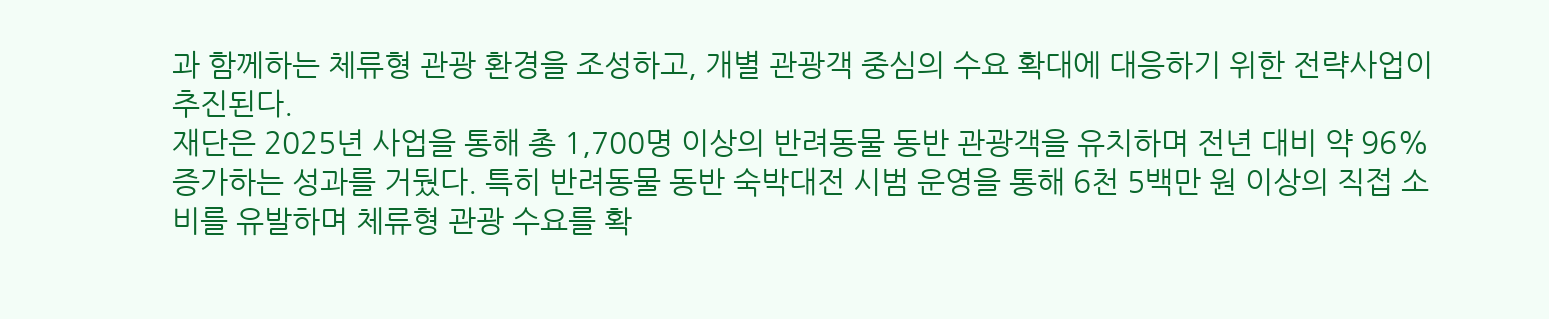과 함께하는 체류형 관광 환경을 조성하고, 개별 관광객 중심의 수요 확대에 대응하기 위한 전략사업이 추진된다.
재단은 2025년 사업을 통해 총 1,700명 이상의 반려동물 동반 관광객을 유치하며 전년 대비 약 96% 증가하는 성과를 거뒀다. 특히 반려동물 동반 숙박대전 시범 운영을 통해 6천 5백만 원 이상의 직접 소비를 유발하며 체류형 관광 수요를 확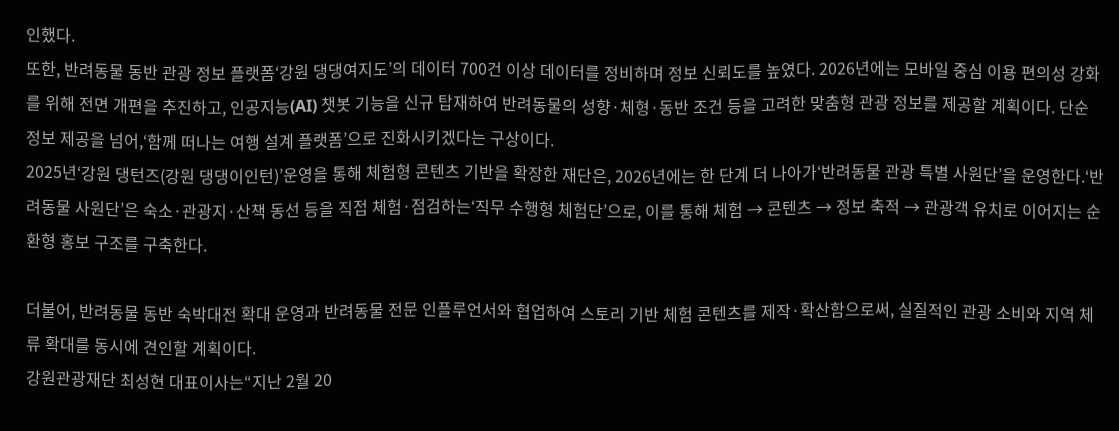인했다.
또한, 반려동물 동반 관광 정보 플랫폼‘강원 댕댕여지도’의 데이터 700건 이상 데이터를 정비하며 정보 신뢰도를 높였다. 2026년에는 모바일 중심 이용 편의성 강화를 위해 전면 개편을 추진하고, 인공지능(AI) 챗봇 기능을 신규 탑재하여 반려동물의 성향·체형·동반 조건 등을 고려한 맞춤형 관광 정보를 제공할 계획이다. 단순 정보 제공을 넘어,‘함께 떠나는 여행 설계 플랫폼’으로 진화시키겠다는 구상이다.
2025년‘강원 댕턴즈(강원 댕댕이인턴)’운영을 통해 체험형 콘텐츠 기반을 확장한 재단은, 2026년에는 한 단계 더 나아가‘반려동물 관광 특별 사원단’을 운영한다.‘반려동물 사원단’은 숙소·관광지·산책 동선 등을 직접 체험·점검하는‘직무 수행형 체험단’으로, 이를 통해 체험 → 콘텐츠 → 정보 축적 → 관광객 유치로 이어지는 순환형 홍보 구조를 구축한다.

더불어, 반려동물 동반 숙박대전 확대 운영과 반려동물 전문 인플루언서와 협업하여 스토리 기반 체험 콘텐츠를 제작·확산함으로써, 실질적인 관광 소비와 지역 체류 확대를 동시에 견인할 계획이다.
강원관광재단 최성현 대표이사는“지난 2월 20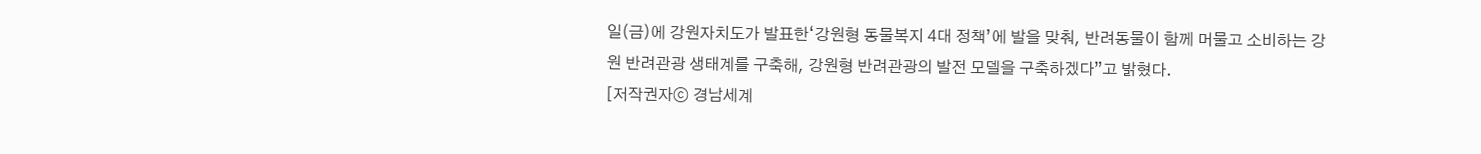일(금)에 강원자치도가 발표한‘강원형 동물복지 4대 정책’에 발을 맞춰, 반려동물이 함께 머물고 소비하는 강원 반려관광 생태계를 구축해, 강원형 반려관광의 발전 모델을 구축하겠다”고 밝혔다.
[저작권자ⓒ 경남세계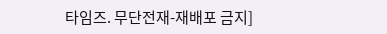타임즈. 무단전재-재배포 금지]